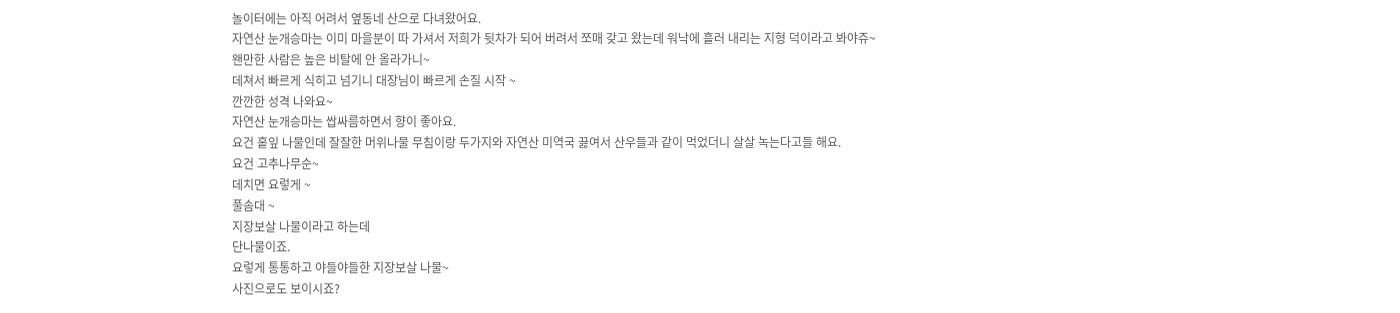놀이터에는 아직 어려서 옆동네 산으로 다녀왔어요.
자연산 눈개승마는 이미 마을분이 따 가셔서 저희가 뒷차가 되어 버려서 쪼매 갖고 왔는데 워낙에 흘러 내리는 지형 덕이라고 봐야쥬~
왠만한 사람은 높은 비탈에 안 올라가니~
데쳐서 빠르게 식히고 넘기니 대장님이 빠르게 손질 시작 ~
깐깐한 성격 나와요~
자연산 눈개승마는 쌉싸름하면서 향이 좋아요.
요건 홑잎 나물인데 잘잘한 머위나물 무침이랑 두가지와 자연산 미역국 끓여서 산우들과 같이 먹었더니 살살 녹는다고들 해요.
요건 고추나무순~
데치면 요렇게 ~
풀솜대 ~
지장보살 나물이라고 하는데
단나물이죠.
요렇게 통통하고 야들야들한 지장보살 나물~
사진으로도 보이시죠?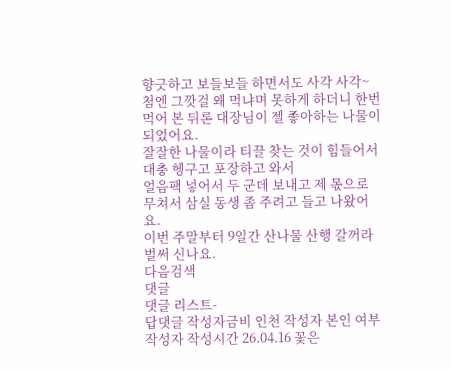향긋하고 보들보들 하면서도 사각 사각~
첨엔 그깟걸 왜 먹냐며 못하게 하더니 한번 먹어 본 뒤론 대장님이 젤 좋아하는 나물이 되었어요.
잘잘한 나물이라 티끌 찾는 것이 힘들어서 대충 헹구고 포장하고 와서
얼음팩 넣어서 두 군데 보내고 제 몫으로 무쳐서 삼실 동생 좀 주려고 들고 나왔어요.
이번 주말부터 9일간 산나물 산행 갈꺼라 벌써 신나요.
다음검색
댓글
댓글 리스트-
답댓글 작성자금비 인천 작성자 본인 여부 작성자 작성시간 26.04.16 꽃은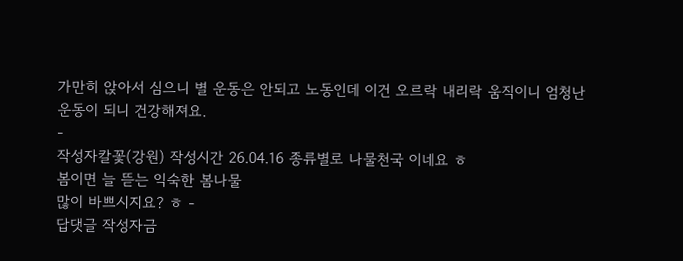가만히 앉아서 심으니 별 운동은 안되고 노동인데 이건 오르락 내리락 움직이니 엄청난 운동이 되니 건강해져요.
-
작성자칼꽃(강원) 작성시간 26.04.16 종류별로 나물천국 이네요 ㅎ
봄이면 늘 뜯는 익숙한 봄나물
많이 바쁘시지요? ㅎ -
답댓글 작성자금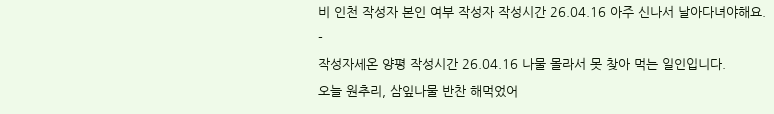비 인천 작성자 본인 여부 작성자 작성시간 26.04.16 아주 신나서 날아다녀야해요.
-
작성자세온 양평 작성시간 26.04.16 나물 몰라서 못 찾아 먹는 일인입니다.
오늘 원추리, 삼잎나물 반찬 해먹었어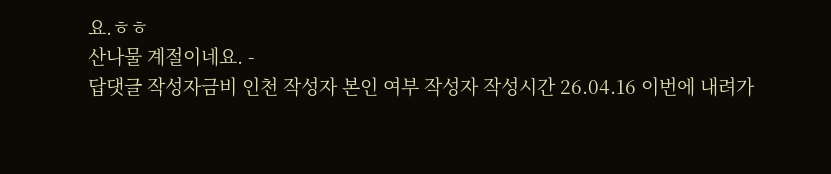요.ㅎㅎ
산나물 계절이네요. -
답댓글 작성자금비 인천 작성자 본인 여부 작성자 작성시간 26.04.16 이번에 내려가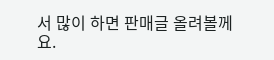서 많이 하면 판매글 올려볼께요.